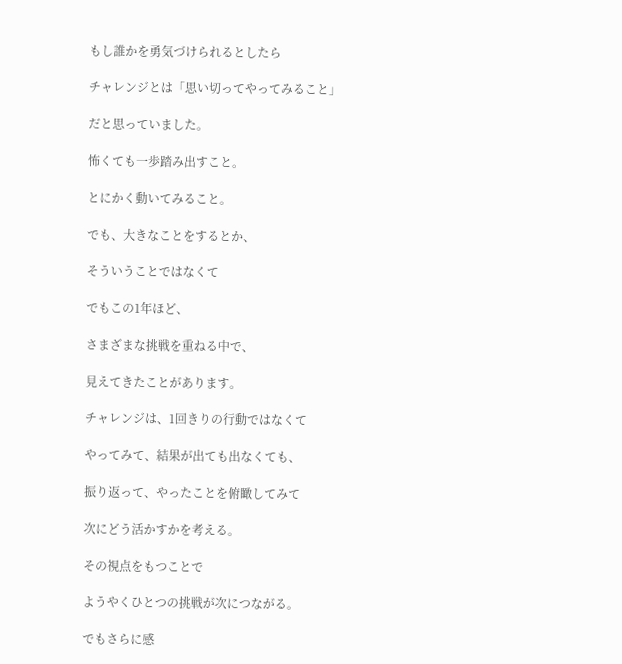もし誰かを勇気づけられるとしたら

チャレンジとは「思い切ってやってみること」

だと思っていました。

怖くても一歩踏み出すこと。

とにかく動いてみること。

でも、大きなことをするとか、

そういうことではなくて

でもこの1年ほど、

さまざまな挑戦を重ねる中で、

見えてきたことがあります。

チャレンジは、1回きりの行動ではなくて

やってみて、結果が出ても出なくても、

振り返って、やったことを俯瞰してみて

次にどう活かすかを考える。

その視点をもつことで

ようやくひとつの挑戦が次につながる。

でもさらに感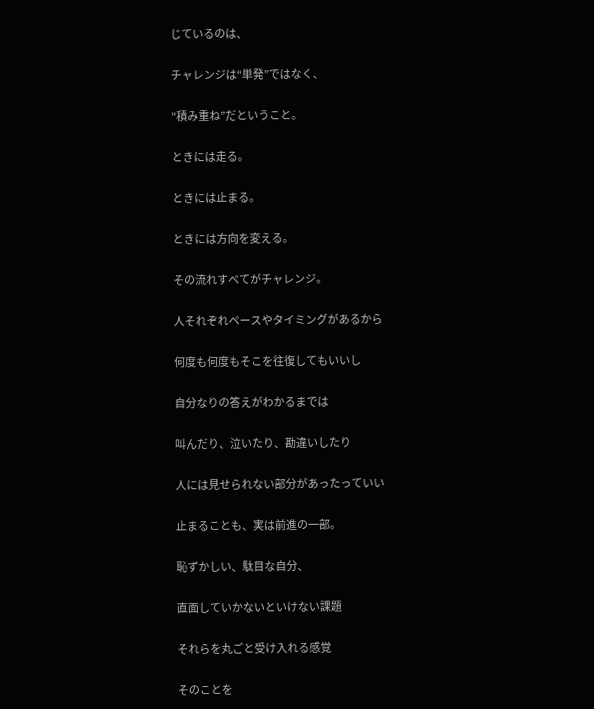じているのは、

チャレンジは“単発”ではなく、

“積み重ね”だということ。

ときには走る。

ときには止まる。

ときには方向を変える。

その流れすべてがチャレンジ。

人それぞれペースやタイミングがあるから

何度も何度もそこを往復してもいいし

自分なりの答えがわかるまでは

叫んだり、泣いたり、勘違いしたり

人には見せられない部分があったっていい

止まることも、実は前進の一部。

恥ずかしい、駄目な自分、

直面していかないといけない課題

それらを丸ごと受け入れる感覚

そのことを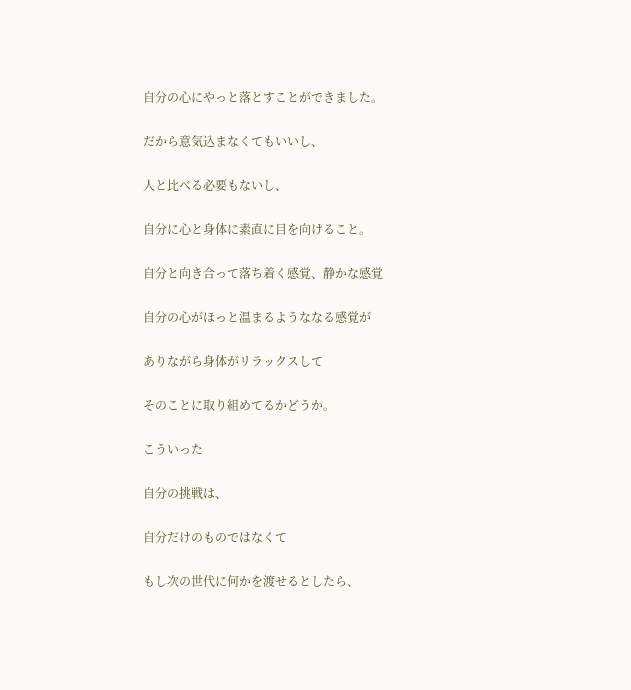自分の心にやっと落とすことができました。

だから意気込まなくてもいいし、

人と比べる必要もないし、

自分に心と身体に素直に目を向けること。

自分と向き合って落ち着く感覚、静かな感覚

自分の心がほっと温まるようななる感覚が

ありながら身体がリラックスして

そのことに取り組めてるかどうか。

こういった

自分の挑戦は、

自分だけのものではなくて

もし次の世代に何かを渡せるとしたら、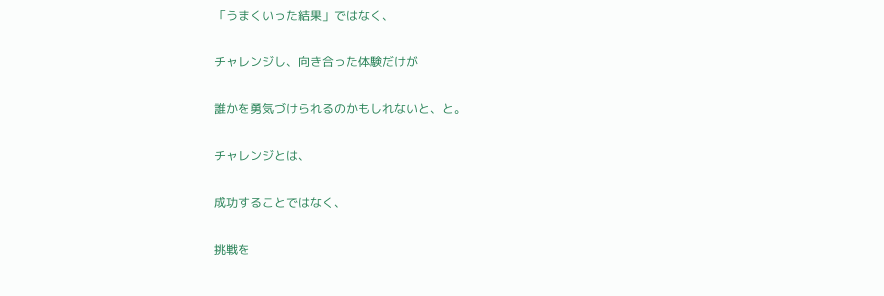「うまくいった結果」ではなく、

チャレンジし、向き合った体験だけが

誰かを勇気づけられるのかもしれないと、と。

チャレンジとは、

成功することではなく、

挑戦を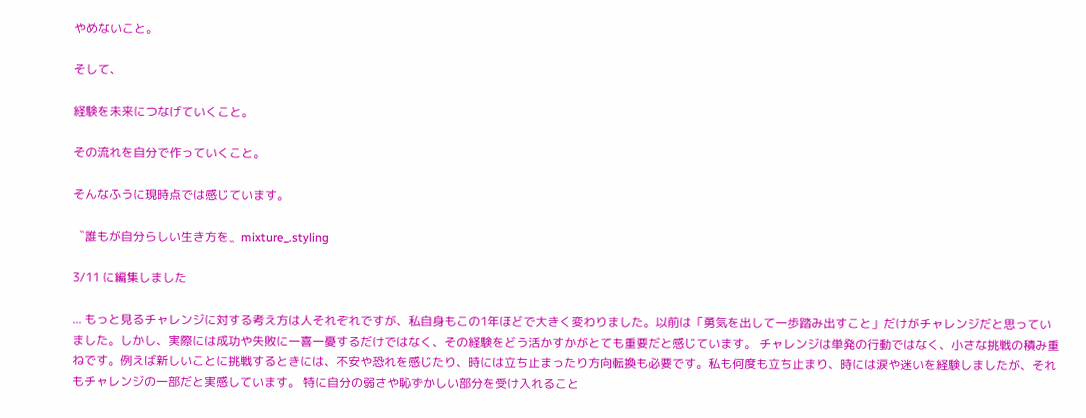やめないこと。

そして、

経験を未来につなげていくこと。

その流れを自分で作っていくこと。

そんなふうに現時点では感じています。

〝誰もが自分らしい生き方を〟mixture_.styling

3/11 に編集しました

... もっと見るチャレンジに対する考え方は人それぞれですが、私自身もこの1年ほどで大きく変わりました。以前は「勇気を出して一歩踏み出すこと」だけがチャレンジだと思っていました。しかし、実際には成功や失敗に一喜一憂するだけではなく、その経験をどう活かすかがとても重要だと感じています。 チャレンジは単発の行動ではなく、小さな挑戦の積み重ねです。例えば新しいことに挑戦するときには、不安や恐れを感じたり、時には立ち止まったり方向転換も必要です。私も何度も立ち止まり、時には涙や迷いを経験しましたが、それもチャレンジの一部だと実感しています。 特に自分の弱さや恥ずかしい部分を受け入れること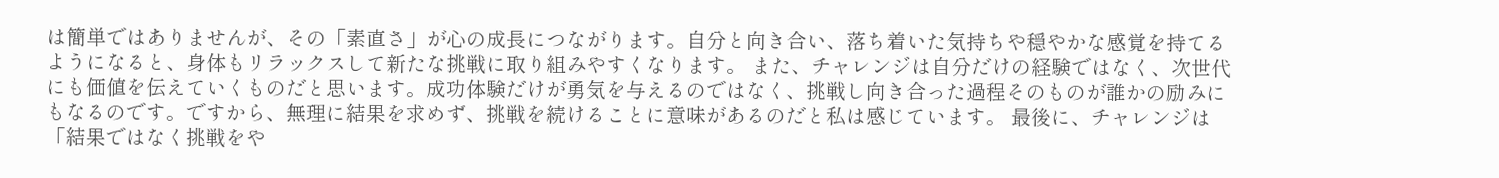は簡単ではありませんが、その「素直さ」が心の成長につながります。自分と向き合い、落ち着いた気持ちや穏やかな感覚を持てるようになると、身体もリラックスして新たな挑戦に取り組みやすくなります。 また、チャレンジは自分だけの経験ではなく、次世代にも価値を伝えていくものだと思います。成功体験だけが勇気を与えるのではなく、挑戦し向き合った過程そのものが誰かの励みにもなるのです。ですから、無理に結果を求めず、挑戦を続けることに意味があるのだと私は感じています。 最後に、チャレンジは「結果ではなく挑戦をや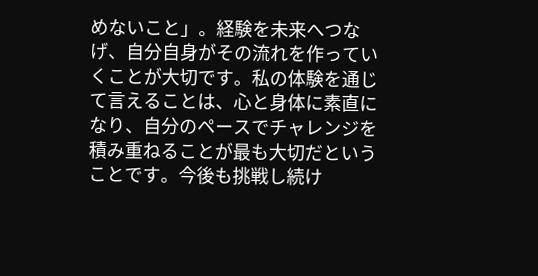めないこと」。経験を未来へつなげ、自分自身がその流れを作っていくことが大切です。私の体験を通じて言えることは、心と身体に素直になり、自分のペースでチャレンジを積み重ねることが最も大切だということです。今後も挑戦し続け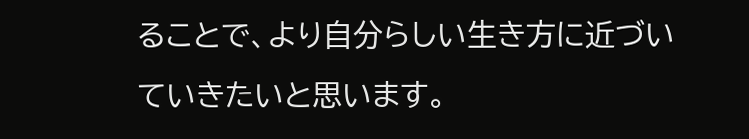ることで、より自分らしい生き方に近づいていきたいと思います。